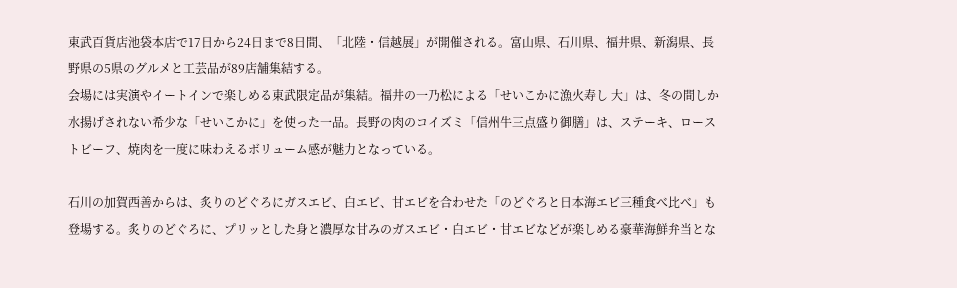東武百貨店池袋本店で17日から24日まで8日間、「北陸・信越展」が開催される。富山県、石川県、福井県、新潟県、長野県の5県のグルメと工芸品が89店舗集結する。
会場には実演やイートインで楽しめる東武限定品が集結。福井の一乃松による「せいこかに漁火寿し 大」は、冬の間しか水揚げされない希少な「せいこかに」を使った一品。長野の肉のコイズミ「信州牛三点盛り御膳」は、ステーキ、ローストビーフ、焼肉を一度に味わえるボリューム感が魅力となっている。

石川の加賀西善からは、炙りのどぐろにガスエビ、白エビ、甘エビを合わせた「のどぐろと日本海エビ三種食べ比べ」も登場する。炙りのどぐろに、プリッとした身と濃厚な甘みのガスエビ・白エビ・甘エビなどが楽しめる豪華海鮮弁当とな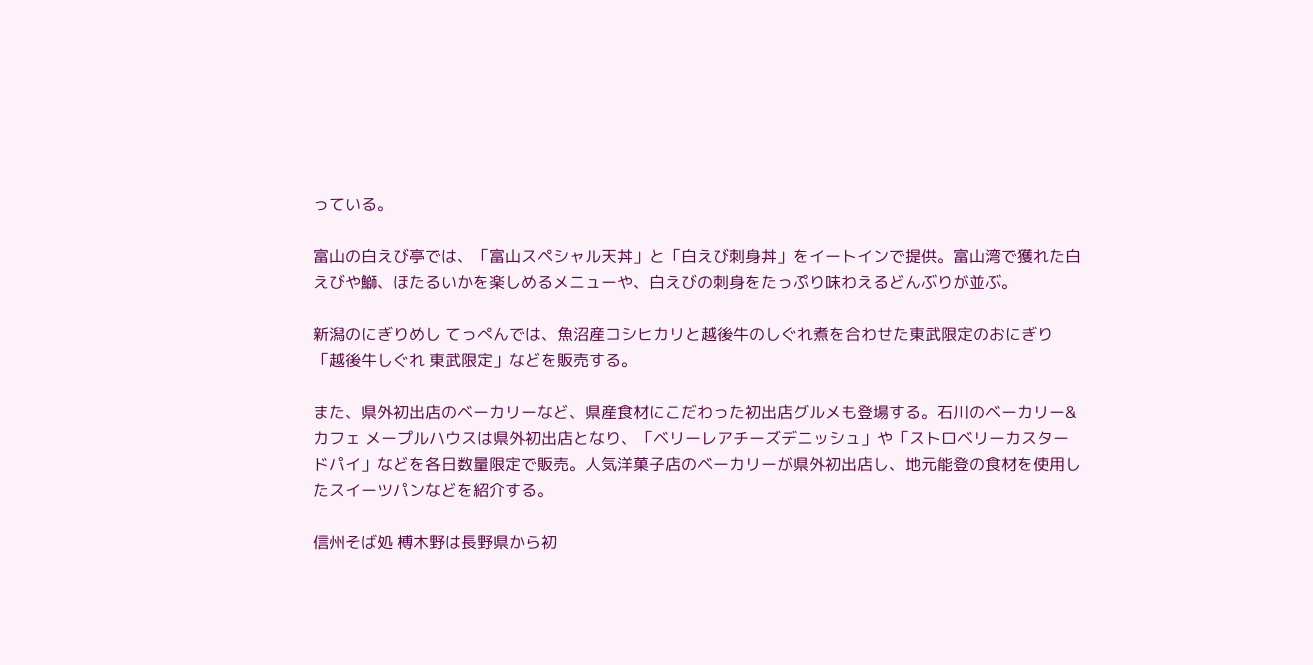っている。

富山の白えび亭では、「富山スペシャル天丼」と「白えび刺身丼」をイートインで提供。富山湾で獲れた白えびや鰤、ほたるいかを楽しめるメニューや、白えびの刺身をたっぷり味わえるどんぶりが並ぶ。

新潟のにぎりめし てっぺんでは、魚沼産コシヒカリと越後牛のしぐれ煮を合わせた東武限定のおにぎり「越後牛しぐれ 東武限定」などを販売する。

また、県外初出店のベーカリーなど、県産食材にこだわった初出店グルメも登場する。石川のベーカリー&カフェ メープルハウスは県外初出店となり、「ベリーレアチーズデニッシュ」や「ストロベリーカスタードパイ」などを各日数量限定で販売。人気洋菓子店のベーカリーが県外初出店し、地元能登の食材を使用したスイーツパンなどを紹介する。

信州そば処 榑木野は長野県から初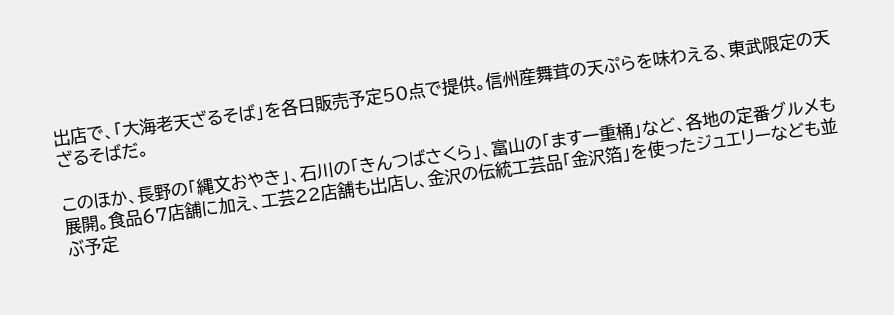出店で、「大海老天ざるそば」を各日販売予定50点で提供。信州産舞茸の天ぷらを味わえる、東武限定の天ざるそばだ。

このほか、長野の「縄文おやき」、石川の「きんつばさくら」、富山の「ます一重桶」など、各地の定番グルメも展開。食品67店舗に加え、工芸22店舗も出店し、金沢の伝統工芸品「金沢箔」を使ったジュエリーなども並ぶ予定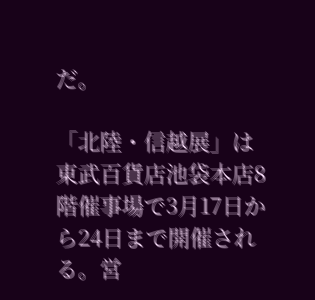だ。

「北陸・信越展」は東武百貨店池袋本店8階催事場で3月17日から24日まで開催される。営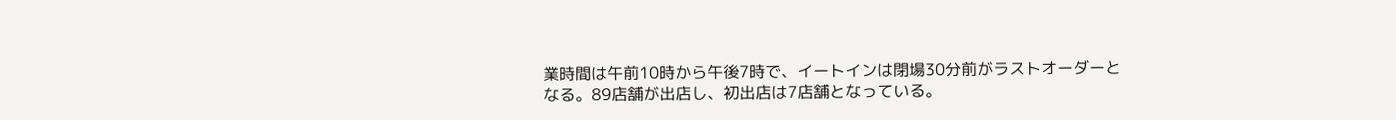業時間は午前10時から午後7時で、イートインは閉場30分前がラストオーダーとなる。89店舗が出店し、初出店は7店舗となっている。